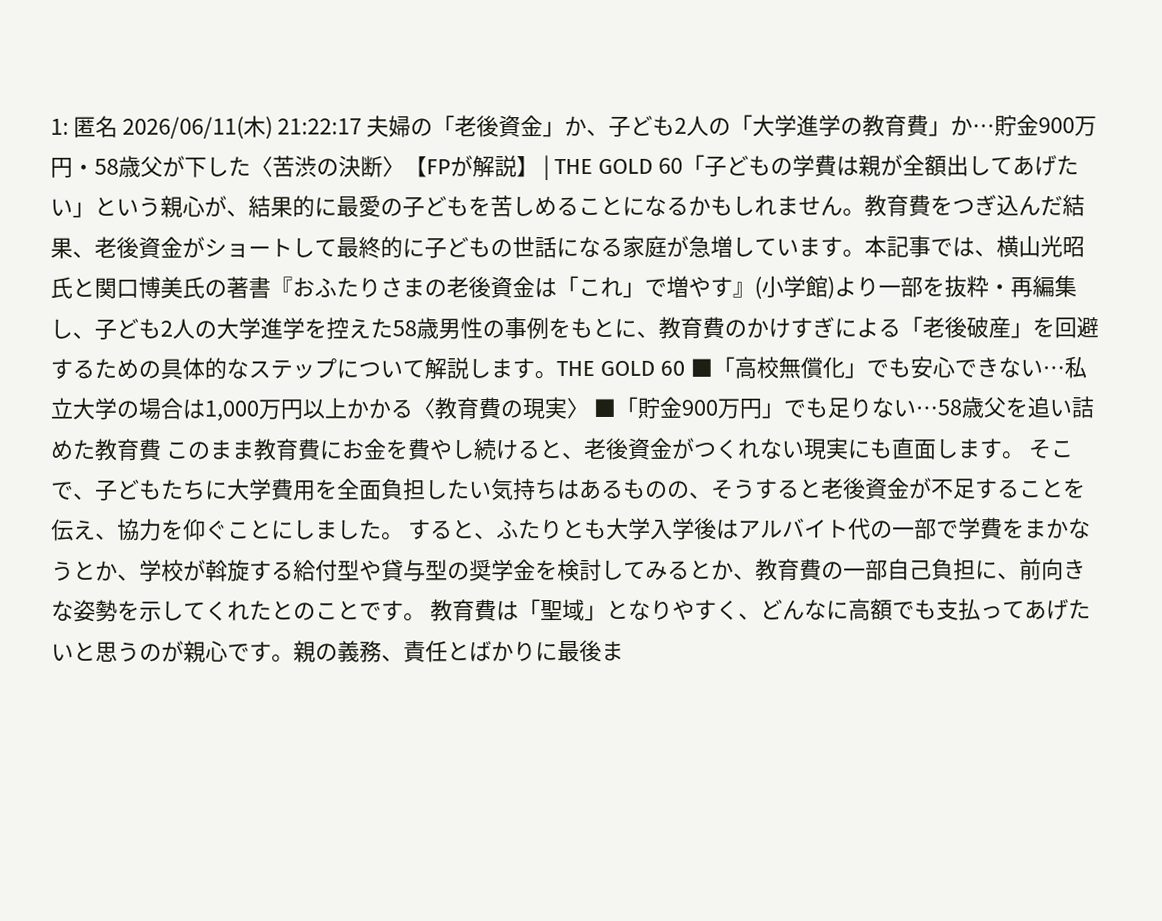1: 匿名 2026/06/11(木) 21:22:17 夫婦の「老後資金」か、子ども2人の「大学進学の教育費」か…貯金900万円・58歳父が下した〈苦渋の決断〉【FPが解説】 | THE GOLD 60「子どもの学費は親が全額出してあげたい」という親心が、結果的に最愛の子どもを苦しめることになるかもしれません。教育費をつぎ込んだ結果、老後資金がショートして最終的に子どもの世話になる家庭が急増しています。本記事では、横山光昭氏と関口博美氏の著書『おふたりさまの老後資金は「これ」で増やす』(小学館)より一部を抜粋・再編集し、子ども2人の大学進学を控えた58歳男性の事例をもとに、教育費のかけすぎによる「老後破産」を回避するための具体的なステップについて解説します。THE GOLD 60 ■「高校無償化」でも安心できない…私立大学の場合は1,000万円以上かかる〈教育費の現実〉 ■「貯金900万円」でも足りない…58歳父を追い詰めた教育費 このまま教育費にお金を費やし続けると、老後資金がつくれない現実にも直面します。 そこで、子どもたちに大学費用を全面負担したい気持ちはあるものの、そうすると老後資金が不足することを伝え、協力を仰ぐことにしました。 すると、ふたりとも大学入学後はアルバイト代の一部で学費をまかなうとか、学校が斡旋する給付型や貸与型の奨学金を検討してみるとか、教育費の一部自己負担に、前向きな姿勢を示してくれたとのことです。 教育費は「聖域」となりやすく、どんなに高額でも支払ってあげたいと思うのが親心です。親の義務、責任とばかりに最後ま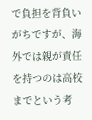で負担を背負いがちですが、海外では親が責任を持つのは高校までという考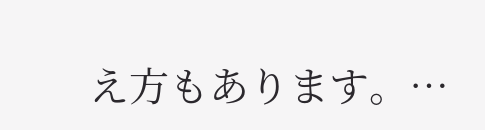え方もあります。…